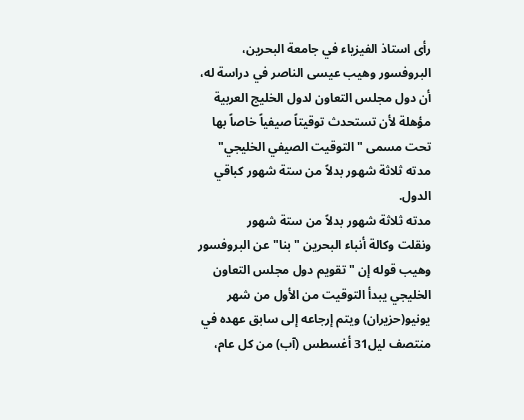رأى استاذ الفيزياء في جامعة البحرين، البروفسور وهيب عيسى الناصر في دراسة له، أن دول مجلس التعاون لدول الخليج العربية مؤهلة لأن تستحدث توقيتاً صيفياً خاصاً بها تحت مسمى "التوقيت الصيفي الخليجي" مدته ثلاثة شهور بدلاً من ستة شهور كباقي الدول.
مدته ثلاثة شهور بدلاً من ستة شهور
ونقلت وكالة أنباء البحرين "بنا" عن البروفسور وهيب قوله إن "تقويم دول مجلس التعاون الخليجي يبدأ التوقيت من الأول من شهر يونيو(حزيران) ويتم إرجاعه إلى سابق عهده في منتصف ليل31 أغسطس (آب) من كل عام،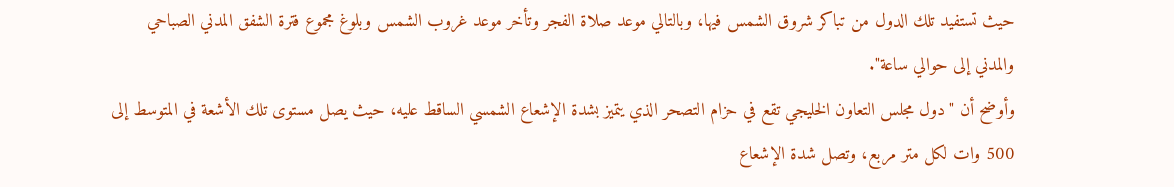حيث تستفيد تلك الدول من تباكر شروق الشمس فيها، وبالتالي موعد صلاة الفجر وتأخر موعد غروب الشمس وبلوغ مجموع فترة الشفق المدني الصباحي والمدني إلى حوالي ساعة".
وأوضح أن "دول مجلس التعاون الخليجي تقع في حزام التصحر الذي يتميز بشدة الإشعاع الشمسي الساقط عليه، حيث يصل مستوى تلك الأشعة في المتوسط إلى 500 وات لكل متر مربع، وتصل شدة الإشعاع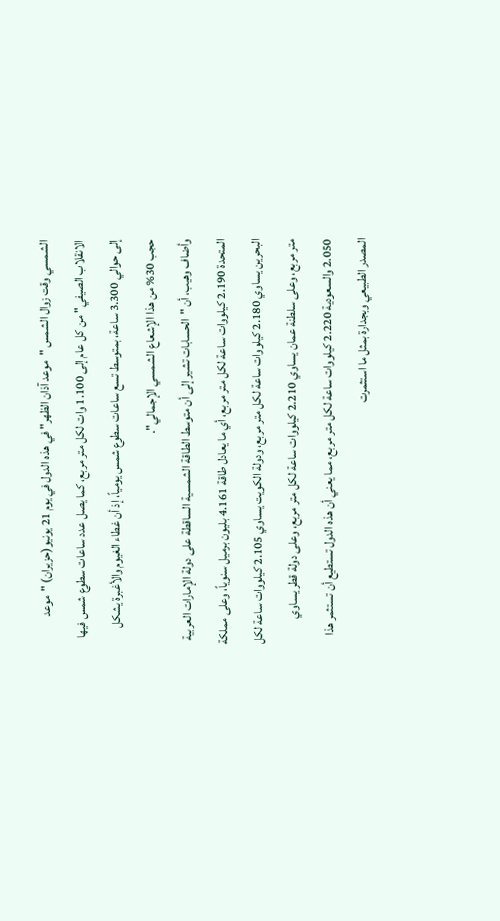الشمسي وقت زوال الشمس "موعد آذان الظهر" في هذه الدول في يوم 21 يونيو(حزيران) "موعد الانقلاب الصيفي" من كل عام إلى 1.100 وات لكل متر مربع، كما يصل عدد ساعات سطوع شمس فيها إلى حوالي 3.300 ساعة، بمتوسط تسع ساعات سطوع شمس يومياً، إذ أن غطاء الغيوم والأغبرة يشكل حجب 30% من هذا الإشعاع الشمسي الإجمالي".
وأضاف وهيب، أن "الحسابات تشير إلى أن متوسط الطاقة الشمسية الساقطة على دولة الإمارات العربية المتحدة 2.190 كيلووات ساعة لكل متر مربع، أي ما يعادل طاقة 4.161 بليون برميل سنوياً، وعلى مملكة البحرين يساوي 2.180 كيلووات ساعة لكل متر مربع، ودولة الكويت يساوي 2.105 كيلووات ساعة لكل متر مربع، وعلى سلطنة عمان يساوي 2.210 كيلووات ساعة لكل متر مربع، وعلى دولة قطر يساوي 2.050 والسعودية 2.220 كيلووات ساعة لكل متر مربع، مما يعني أن هذه الدول تستطيع أن تستثمر هذا المصدر الطبيعي وبجدارة بمثل ما استثمرت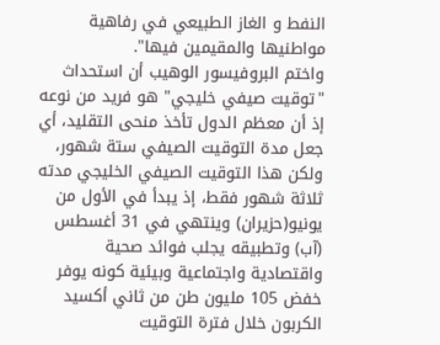النفط و الغاز الطبيعي في رفاهية مواطنيها والمقيمين فيها".
واختم البروفيسور الوهيب أن استحداث "توقيت صيفي خليجي" هو فريد من نوعه إذ أن معظم الدول تأخذ منحى التقليد، أي جعل مدة التوقيت الصيفي ستة شهور، ولكن هذا التوقيت الصيفي الخليجي مدته ثلاثة شهور فقط، إذ يبدأ في الأول من يونيو(حزيران) وينتهي في 31 أغسطس (آب) وتطبيقه يجلب فوائد صحية واقتصادية واجتماعية وبيئية كونه يوفر خفض 105 مليون طن من ثاني أكسيد الكربون خلال فترة التوقيت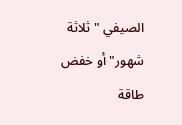الصيفي "ثلاثة شهور" أو خفض طاقة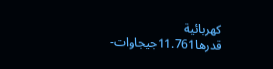كهربائية قدرها11.761جيجاوات-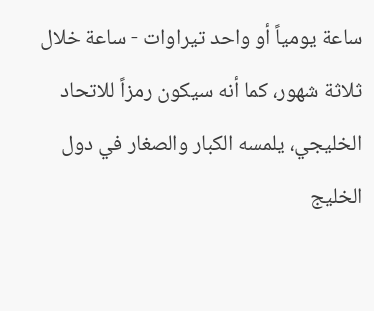ساعة يومياً أو واحد تيراوات - ساعة خلال ثلاثة شهور، كما أنه سيكون رمزاً للاتحاد الخليجي، يلمسه الكبار والصغار في دول الخليج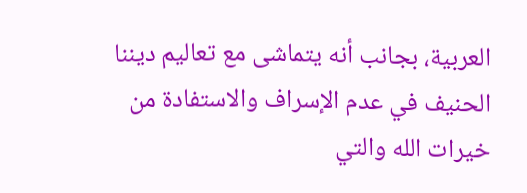العربية، بجانب أنه يتماشى مع تعاليم ديننا الحنيف في عدم الإسراف والاستفادة من خيرات الله والتي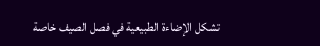تشكل الإضاءة الطبيعية في فصل الصيف خاصة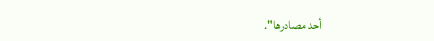أحد مصادرها".